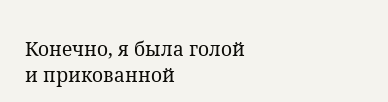Конечно, я была голой и прикованной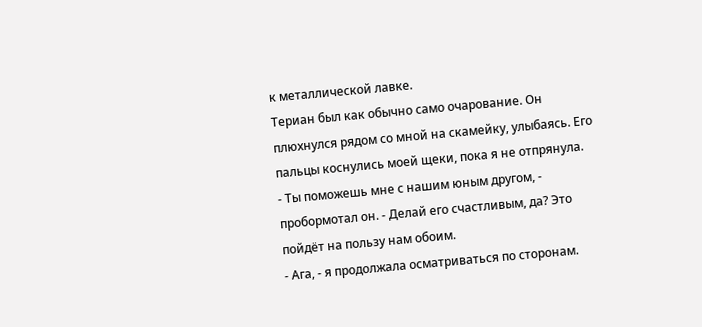к металлической лавке.
Териан был как обычно само очарование. Он плюхнулся рядом со мной на скамейку, улыбаясь. Его пальцы коснулись моей щеки, пока я не отпрянула.
- Ты поможешь мне с нашим юным другом, - пробормотал он. - Делай его счастливым, да? Это пойдёт на пользу нам обоим.
- Ага, - я продолжала осматриваться по сторонам.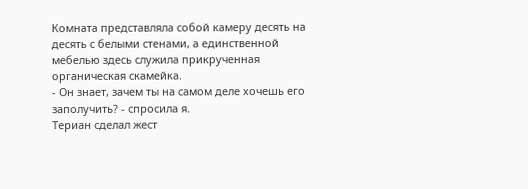Комната представляла собой камеру десять на десять с белыми стенами, а единственной мебелью здесь служила прикрученная органическая скамейка.
- Он знает, зачем ты на самом деле хочешь его заполучить? - спросила я.
Териан сделал жест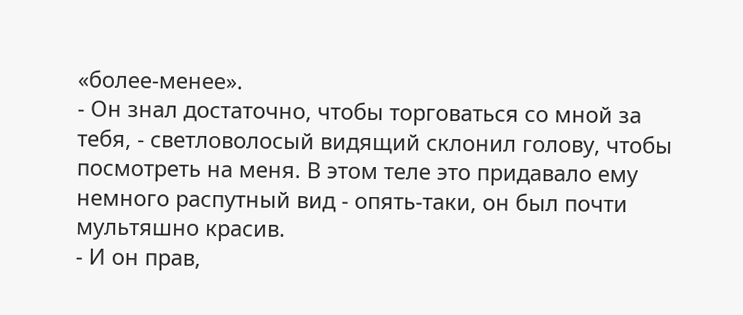«более-менее».
- Он знал достаточно, чтобы торговаться со мной за тебя, - светловолосый видящий склонил голову, чтобы посмотреть на меня. В этом теле это придавало ему немного распутный вид - опять-таки, он был почти мультяшно красив.
- И он прав,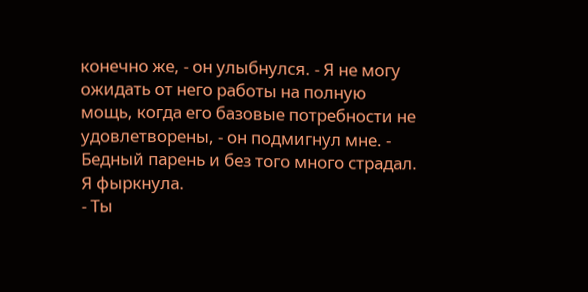конечно же, - он улыбнулся. - Я не могу ожидать от него работы на полную мощь, когда его базовые потребности не удовлетворены, - он подмигнул мне. - Бедный парень и без того много страдал.
Я фыркнула.
- Ты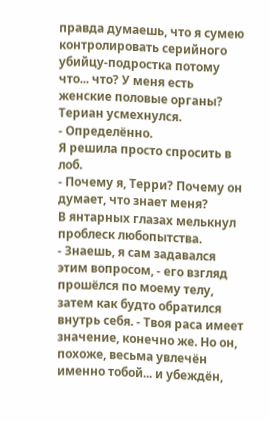правда думаешь, что я сумею контролировать серийного убийцу-подростка потому что... что? У меня есть женские половые органы?
Териан усмехнулся.
- Определённо.
Я решила просто спросить в лоб.
- Почему я, Терри? Почему он думает, что знает меня?
В янтарных глазах мелькнул проблеск любопытства.
- Знаешь, я сам задавался этим вопросом, - его взгляд прошёлся по моему телу, затем как будто обратился внутрь себя. - Твоя раса имеет значение, конечно же. Но он, похоже, весьма увлечён именно тобой... и убеждён,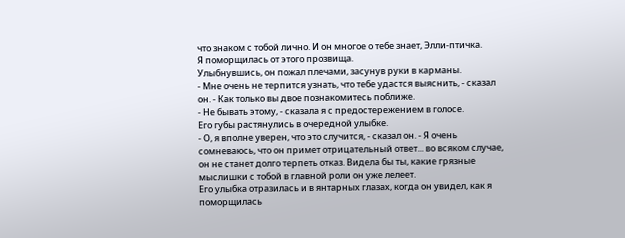что знаком с тобой лично. И он многое о тебе знает, Элли-птичка.
Я поморщилась от этого прозвища.
Улыбнувшись, он пожал плечами, засунув руки в карманы.
- Мне очень не терпится узнать, что тебе удастся выяснить, - сказал он. - Как только вы двое познакомитесь поближе.
- Не бывать этому, - сказала я с предостережением в голосе.
Его губы растянулись в очередной улыбке.
- О, я вполне уверен, что это случится, - сказал он. - Я очень сомневаюсь, что он примет отрицательный ответ... во всяком случае, он не станет долго терпеть отказ. Видела бы ты, какие грязные мыслишки с тобой в главной роли он уже лелеет.
Его улыбка отразилась и в янтарных глазах, когда он увидел, как я поморщилась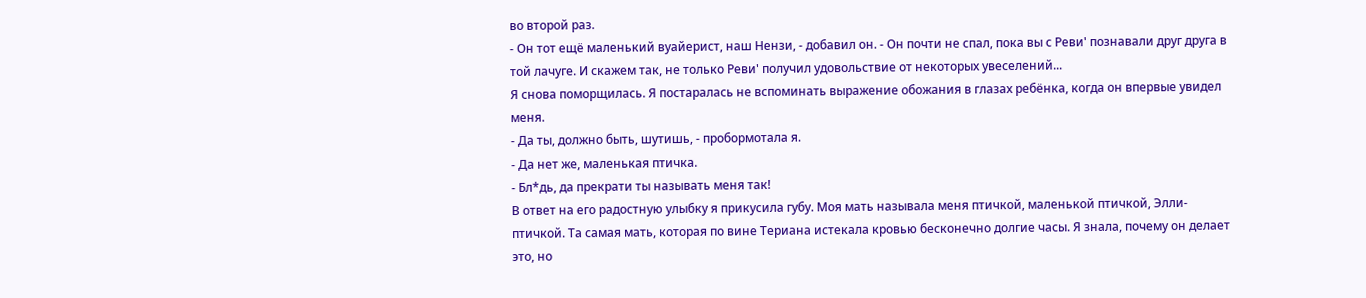во второй раз.
- Он тот ещё маленький вуайерист, наш Нензи, - добавил он. - Он почти не спал, пока вы с Реви' познавали друг друга в той лачуге. И скажем так, не только Реви' получил удовольствие от некоторых увеселений...
Я снова поморщилась. Я постаралась не вспоминать выражение обожания в глазах ребёнка, когда он впервые увидел меня.
- Да ты, должно быть, шутишь, - пробормотала я.
- Да нет же, маленькая птичка.
- Бл*дь, да прекрати ты называть меня так!
В ответ на его радостную улыбку я прикусила губу. Моя мать называла меня птичкой, маленькой птичкой, Элли-птичкой. Та самая мать, которая по вине Териана истекала кровью бесконечно долгие часы. Я знала, почему он делает это, но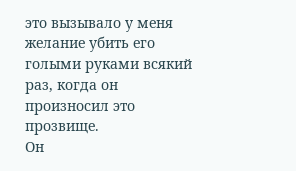это вызывало у меня желание убить его голыми руками всякий раз, когда он произносил это прозвище.
Он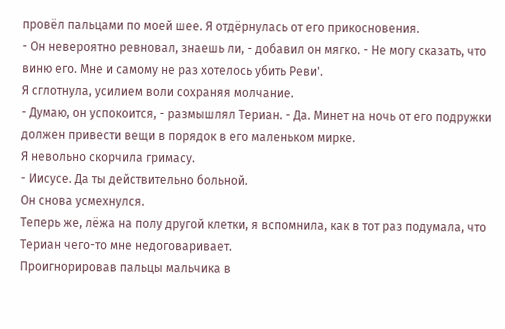провёл пальцами по моей шее. Я отдёрнулась от его прикосновения.
- Он невероятно ревновал, знаешь ли, - добавил он мягко. - Не могу сказать, что виню его. Мне и самому не раз хотелось убить Реви'.
Я сглотнула, усилием воли сохраняя молчание.
- Думаю, он успокоится, - размышлял Териан. - Да. Минет на ночь от его подружки должен привести вещи в порядок в его маленьком мирке.
Я невольно скорчила гримасу.
- Иисусе. Да ты действительно больной.
Он снова усмехнулся.
Теперь же, лёжа на полу другой клетки, я вспомнила, как в тот раз подумала, что Териан чего-то мне недоговаривает.
Проигнорировав пальцы мальчика в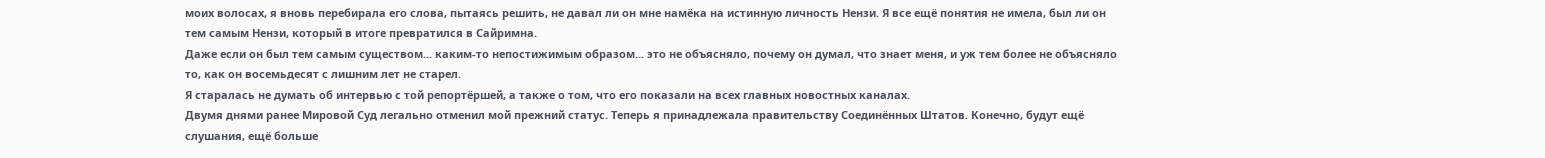моих волосах, я вновь перебирала его слова, пытаясь решить, не давал ли он мне намёка на истинную личность Нензи. Я все ещё понятия не имела, был ли он тем самым Нензи, который в итоге превратился в Сайримна.
Даже если он был тем самым существом... каким-то непостижимым образом... это не объясняло, почему он думал, что знает меня, и уж тем более не объясняло то, как он восемьдесят с лишним лет не старел.
Я старалась не думать об интервью с той репортёршей, а также о том, что его показали на всех главных новостных каналах.
Двумя днями ранее Мировой Суд легально отменил мой прежний статус. Теперь я принадлежала правительству Соединённых Штатов. Конечно, будут ещё слушания, ещё больше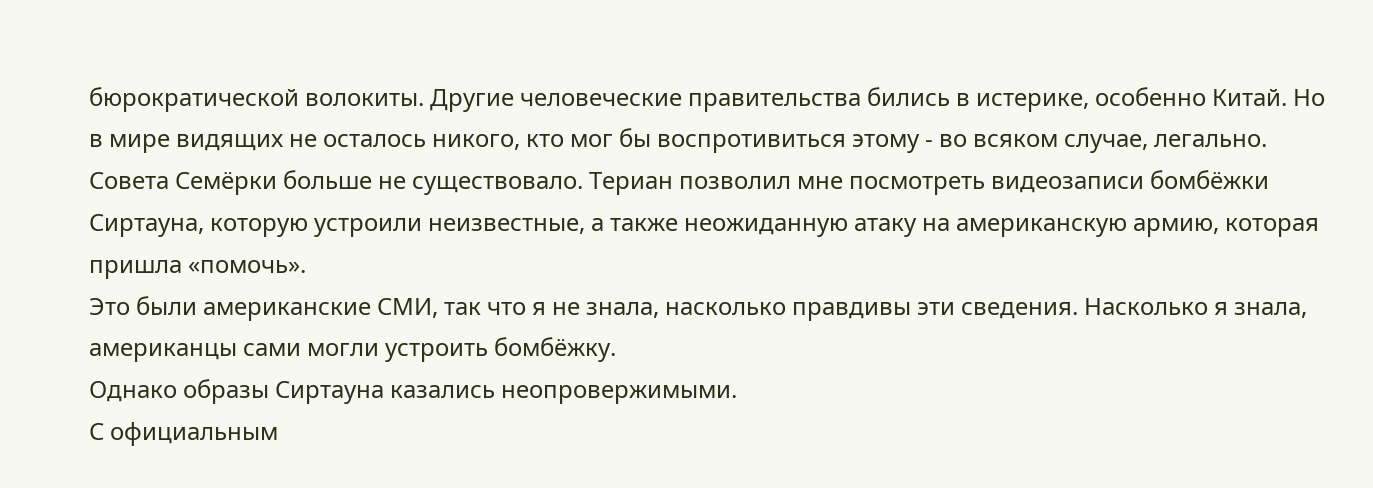бюрократической волокиты. Другие человеческие правительства бились в истерике, особенно Китай. Но в мире видящих не осталось никого, кто мог бы воспротивиться этому - во всяком случае, легально. Совета Семёрки больше не существовало. Териан позволил мне посмотреть видеозаписи бомбёжки Сиртауна, которую устроили неизвестные, а также неожиданную атаку на американскую армию, которая пришла «помочь».
Это были американские СМИ, так что я не знала, насколько правдивы эти сведения. Насколько я знала, американцы сами могли устроить бомбёжку.
Однако образы Сиртауна казались неопровержимыми.
С официальным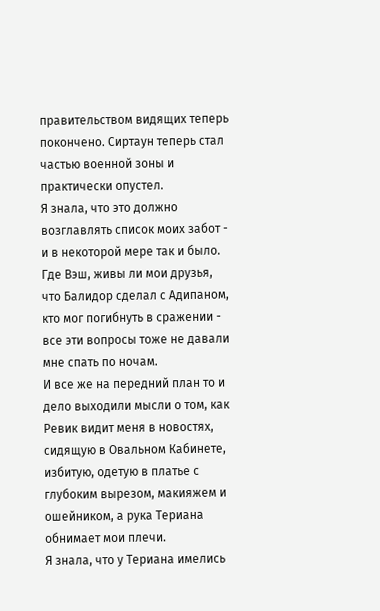правительством видящих теперь покончено. Сиртаун теперь стал частью военной зоны и практически опустел.
Я знала, что это должно возглавлять список моих забот - и в некоторой мере так и было. Где Вэш, живы ли мои друзья, что Балидор сделал с Адипаном, кто мог погибнуть в сражении - все эти вопросы тоже не давали мне спать по ночам.
И все же на передний план то и дело выходили мысли о том, как Ревик видит меня в новостях, сидящую в Овальном Кабинете, избитую, одетую в платье с глубоким вырезом, макияжем и ошейником, а рука Териана обнимает мои плечи.
Я знала, что у Териана имелись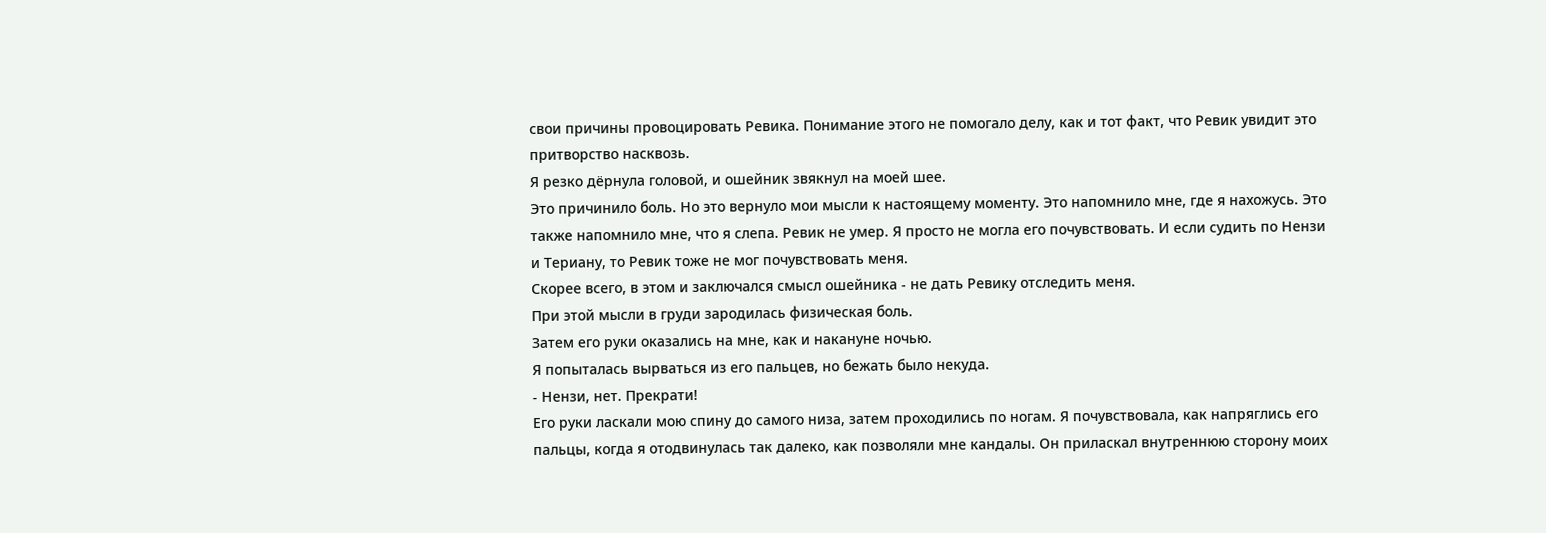свои причины провоцировать Ревика. Понимание этого не помогало делу, как и тот факт, что Ревик увидит это притворство насквозь.
Я резко дёрнула головой, и ошейник звякнул на моей шее.
Это причинило боль. Но это вернуло мои мысли к настоящему моменту. Это напомнило мне, где я нахожусь. Это также напомнило мне, что я слепа. Ревик не умер. Я просто не могла его почувствовать. И если судить по Нензи и Териану, то Ревик тоже не мог почувствовать меня.
Скорее всего, в этом и заключался смысл ошейника - не дать Ревику отследить меня.
При этой мысли в груди зародилась физическая боль.
Затем его руки оказались на мне, как и накануне ночью.
Я попыталась вырваться из его пальцев, но бежать было некуда.
- Нензи, нет. Прекрати!
Его руки ласкали мою спину до самого низа, затем проходились по ногам. Я почувствовала, как напряглись его пальцы, когда я отодвинулась так далеко, как позволяли мне кандалы. Он приласкал внутреннюю сторону моих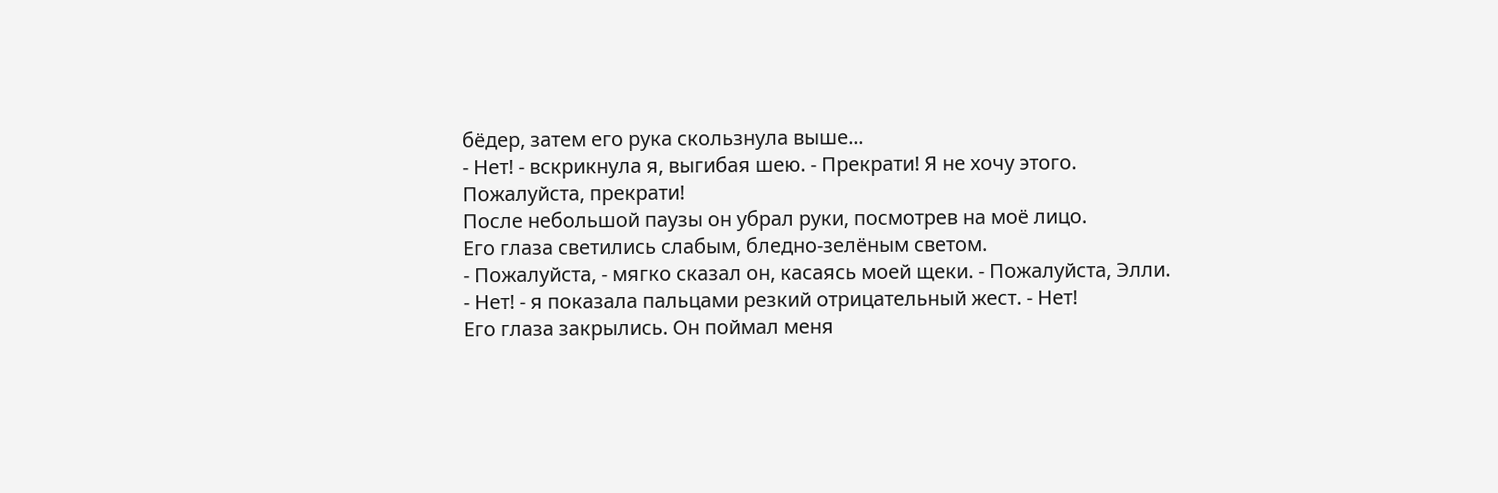бёдер, затем его рука скользнула выше...
- Нет! - вскрикнула я, выгибая шею. - Прекрати! Я не хочу этого. Пожалуйста, прекрати!
После небольшой паузы он убрал руки, посмотрев на моё лицо.
Его глаза светились слабым, бледно-зелёным светом.
- Пожалуйста, - мягко сказал он, касаясь моей щеки. - Пожалуйста, Элли.
- Нет! - я показала пальцами резкий отрицательный жест. - Нет!
Его глаза закрылись. Он поймал меня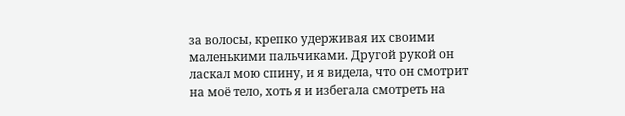за волосы, крепко удерживая их своими маленькими пальчиками. Другой рукой он ласкал мою спину, и я видела, что он смотрит на моё тело, хоть я и избегала смотреть на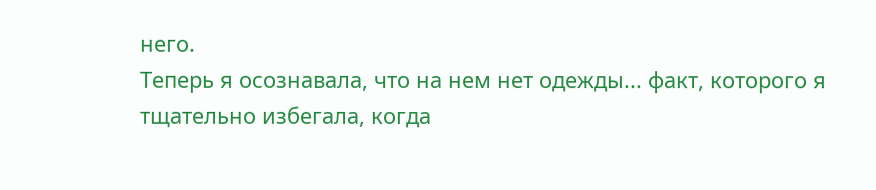него.
Теперь я осознавала, что на нем нет одежды... факт, которого я тщательно избегала, когда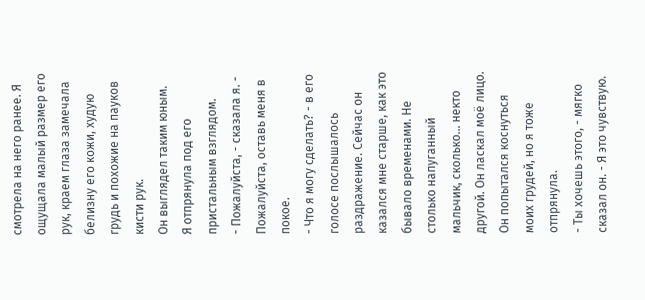смотрела на него ранее. Я ощущала малый размер его рук, краем глаза замечала белизну его кожи, худую грудь и похожие на пауков кисти рук.
Он выглядел таким юным.
Я отпрянула под его пристальным взглядом.
- Пожалуйста, - сказала я. - Пожалуйста, оставь меня в покое.
- Что я могу сделать? - в его голосе послышалось раздражение. Сейчас он казался мне старше, как это бывало временами. Не столько напуганный мальчик, сколько... некто другой. Он ласкал моё лицо. Он попытался коснуться моих грудей, но я тоже отпрянула.
- Ты хочешь этого, - мягко сказал он. - Я это чувствую.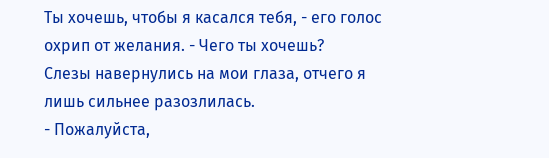Ты хочешь, чтобы я касался тебя, - его голос охрип от желания. - Чего ты хочешь?
Слезы навернулись на мои глаза, отчего я лишь сильнее разозлилась.
- Пожалуйста,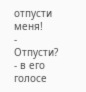отпусти меня!
- Отпусти? - в его голосе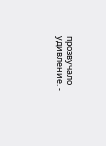прозвучало удивление. -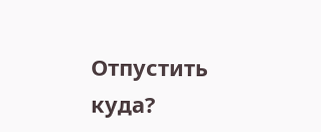Отпустить куда?